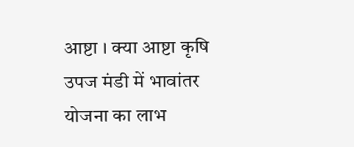आष्टा । क्या आष्टा कृषि उपज मंडी में भावांतर योजना का लाभ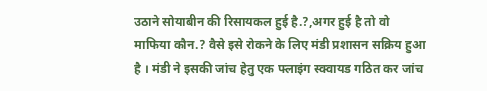उठाने सोयाबीन की रिसायकल हुई है.?,अगर हुई है तो वो माफिया कौन.? वैसे इसे रोकने के लिए मंडी प्रशासन सक्रिय हुआ है । मंडी ने इसकी जांच हेतु एक फ्लाइंग स्क्वायड गठित कर जांच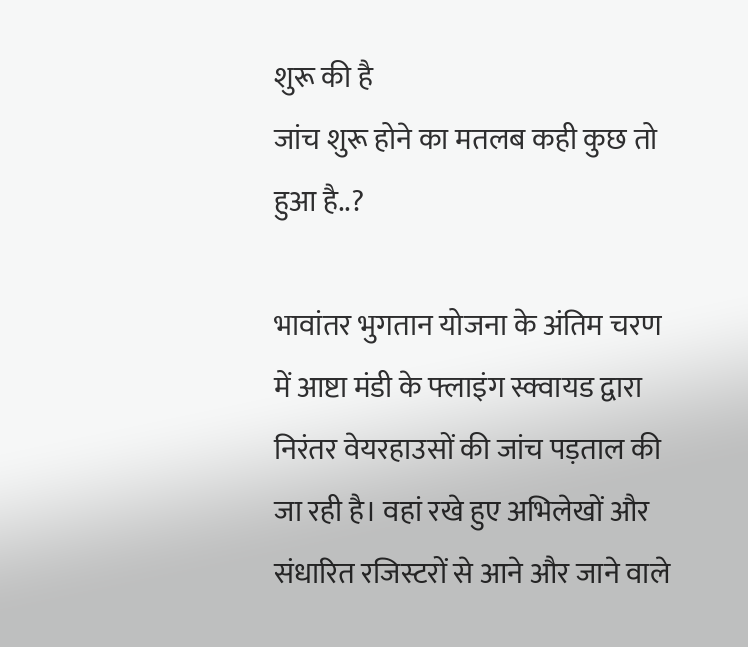शुरू की है
जांच शुरू होने का मतलब कही कुछ तो हुआ है..?

भावांतर भुगतान योजना के अंतिम चरण में आष्टा मंडी के फ्लाइंग स्क्वायड द्वारा निरंतर वेयरहाउसों की जांच पड़ताल की जा रही है। वहां रखे हुए अभिलेखों और संधारित रजिस्टरों से आने और जाने वाले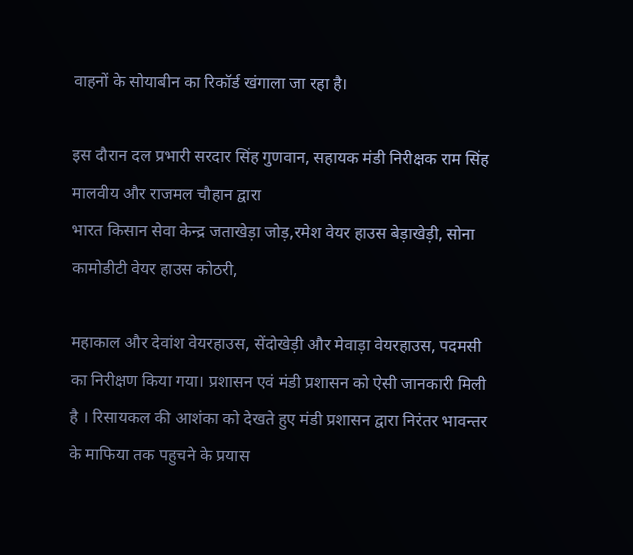वाहनों के सोयाबीन का रिकॉर्ड खंगाला जा रहा है।

इस दौरान दल प्रभारी सरदार सिंह गुणवान, सहायक मंडी निरीक्षक राम सिंह मालवीय और राजमल चौहान द्वारा
भारत किसान सेवा केन्द्र जताखेड़ा जोड़,रमेश वेयर हाउस बेड़ाखेड़ी, सोना कामोडीटी वेयर हाउस कोठरी,

महाकाल और देवांश वेयरहाउस, सेंदोखेड़ी और मेवाड़ा वेयरहाउस, पदमसी का निरीक्षण किया गया। प्रशासन एवं मंडी प्रशासन को ऐसी जानकारी मिली है । रिसायकल की आशंका को देखते हुए मंडी प्रशासन द्वारा निरंतर भावन्तर के माफिया तक पहुचने के प्रयास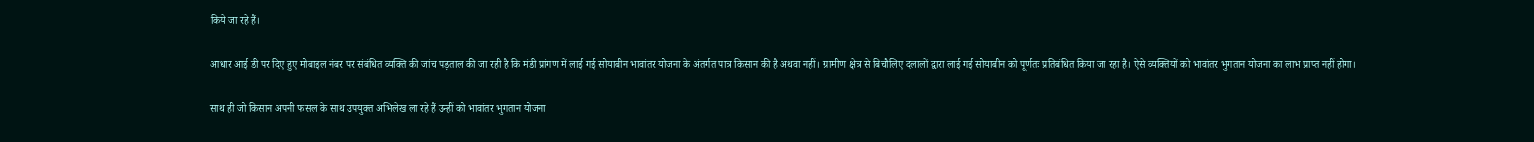किये जा रहे हैं।

आधार आई डी पर दिए हुए मोबाइल नंबर पर संबंधित व्यक्ति की जांच पड़ताल की जा रही है कि मंडी प्रांगण में लाई गई सोयाबीन भावांतर योजना के अंतर्गत पात्र किसान की है अथवा नहीं। ग्रामीण क्षेत्र से बिचौलिए दलालों द्वारा लाई गई सोयाबीन को पूर्णतः प्रतिबंधित किया जा रहा है। ऐसे व्यक्तियों को भावांतर भुगतान योजना का लाभ प्राप्त नहीं होगा।

साथ ही जो किसान अपनी फसल के साथ उपयुक्त अभिलेख ला रहे हैं उन्हीं को भावांतर भुगतान योजना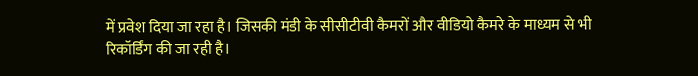में प्रवेश दिया जा रहा है। जिसकी मंडी के सीसीटीवी कैमरों और वीडियो कैमरे के माध्यम से भी रिकॉर्डिंग की जा रही है।